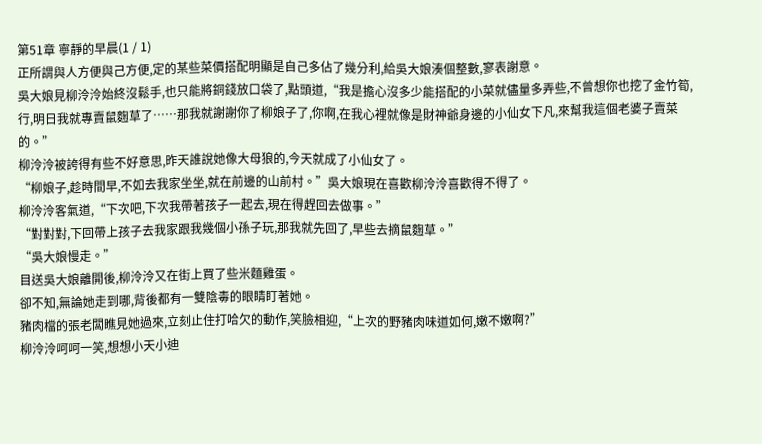第51章 寧靜的早晨(1 / 1)
正所謂與人方便與己方便,定的某些菜價搭配明顯是自己多佔了幾分利,給吳大娘湊個整數,寥表謝意。
吳大娘見柳泠泠始終沒鬆手,也只能將銅錢放口袋了,點頭道,“我是擔心沒多少能搭配的小菜就儘量多弄些,不曾想你也挖了金竹筍,行,明日我就專賣鼠麴草了……那我就謝謝你了柳娘子了,你啊,在我心裡就像是財神爺身邊的小仙女下凡,來幫我這個老婆子賣菜的。”
柳泠泠被誇得有些不好意思,昨天誰說她像大母狼的,今天就成了小仙女了。
“柳娘子,趁時間早,不如去我家坐坐,就在前邊的山前村。”吳大娘現在喜歡柳泠泠喜歡得不得了。
柳泠泠客氣道,“下次吧,下次我帶著孩子一起去,現在得趕回去做事。”
“對對對,下回帶上孩子去我家跟我幾個小孫子玩,那我就先回了,早些去摘鼠麴草。”
“吳大娘慢走。”
目送吳大娘離開後,柳泠泠又在街上買了些米麵雞蛋。
卻不知,無論她走到哪,背後都有一雙陰毒的眼睛盯著她。
豬肉檔的張老闆瞧見她過來,立刻止住打哈欠的動作,笑臉相迎,“上次的野豬肉味道如何,嫩不嫩啊?”
柳泠泠呵呵一笑,想想小天小迪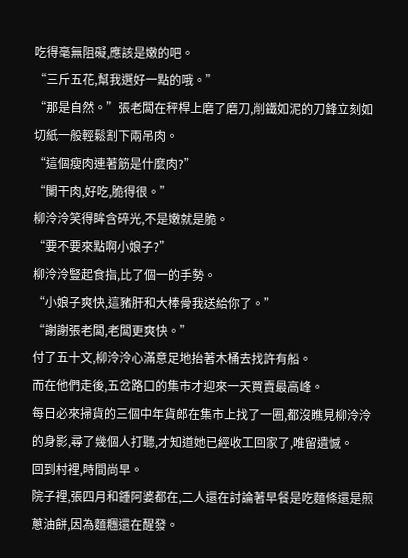吃得毫無阻礙,應該是嫩的吧。
“三斤五花,幫我選好一點的哦。”
“那是自然。”張老闆在秤桿上磨了磨刀,削鐵如泥的刀鋒立刻如切紙一般輕鬆割下兩吊肉。
“這個瘦肉連著筋是什麼肉?”
“闌干肉,好吃,脆得很。”
柳泠泠笑得眸含碎光,不是嫩就是脆。
“要不要來點啊小娘子?”
柳泠泠豎起食指,比了個一的手勢。
“小娘子爽快,這豬肝和大棒骨我送給你了。”
“謝謝張老闆,老闆更爽快。”
付了五十文,柳泠泠心滿意足地抬著木桶去找許有船。
而在他們走後,五岔路口的集市才迎來一天買賣最高峰。
每日必來掃貨的三個中年貨郎在集市上找了一圈,都沒瞧見柳泠泠的身影,尋了幾個人打聽,才知道她已經收工回家了,唯留遺憾。
回到村裡,時間尚早。
院子裡,張四月和鍾阿婆都在,二人還在討論著早餐是吃麵條還是煎蔥油餅,因為麵糰還在醒發。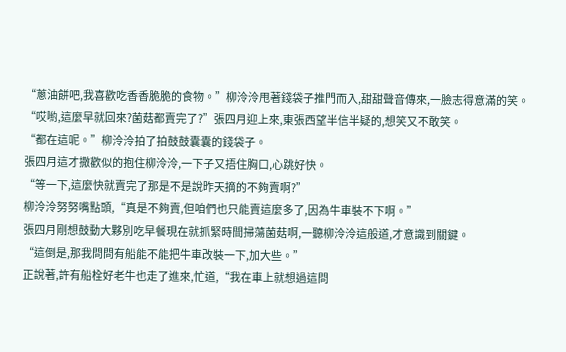“蔥油餅吧,我喜歡吃香香脆脆的食物。”柳泠泠甩著錢袋子推門而入,甜甜聲音傳來,一臉志得意滿的笑。
“哎喲,這麼早就回來?菌菇都賣完了?”張四月迎上來,東張西望半信半疑的,想笑又不敢笑。
“都在這呢。”柳泠泠拍了拍鼓鼓囊囊的錢袋子。
張四月這才撒歡似的抱住柳泠泠,一下子又捂住胸口,心跳好快。
“等一下,這麼快就賣完了那是不是說昨天摘的不夠賣啊?”
柳泠泠努努嘴點頭,“真是不夠賣,但咱們也只能賣這麼多了,因為牛車裝不下啊。”
張四月剛想鼓動大夥別吃早餐現在就抓緊時間掃蕩菌菇啊,一聽柳泠泠這般道,才意識到關鍵。
“這倒是,那我問問有船能不能把牛車改裝一下,加大些。”
正說著,許有船栓好老牛也走了進來,忙道,“我在車上就想過這問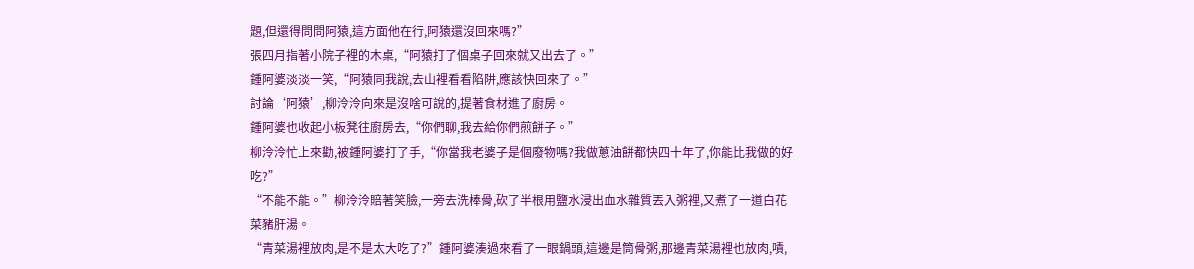題,但還得問問阿猿,這方面他在行,阿猿還沒回來嗎?”
張四月指著小院子裡的木桌,“阿猿打了個桌子回來就又出去了。”
鍾阿婆淡淡一笑,“阿猿同我說,去山裡看看陷阱,應該快回來了。”
討論‘阿猿’,柳泠泠向來是沒啥可說的,提著食材進了廚房。
鍾阿婆也收起小板凳往廚房去,“你們聊,我去給你們煎餅子。”
柳泠泠忙上來勸,被鍾阿婆打了手,“你當我老婆子是個廢物嗎?我做蔥油餅都快四十年了,你能比我做的好吃?”
“不能不能。”柳泠泠賠著笑臉,一旁去洗棒骨,砍了半根用鹽水浸出血水雜質丟入粥裡,又煮了一道白花菜豬肝湯。
“青菜湯裡放肉,是不是太大吃了?”鍾阿婆湊過來看了一眼鍋頭,這邊是筒骨粥,那邊青菜湯裡也放肉,嘖,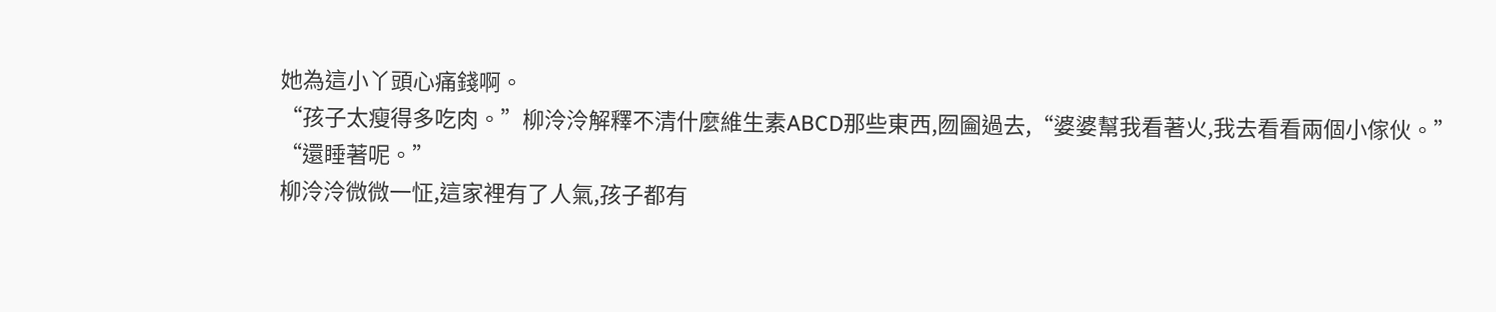她為這小丫頭心痛錢啊。
“孩子太瘦得多吃肉。”柳泠泠解釋不清什麼維生素ABCD那些東西,囫圇過去,“婆婆幫我看著火,我去看看兩個小傢伙。”
“還睡著呢。”
柳泠泠微微一怔,這家裡有了人氣,孩子都有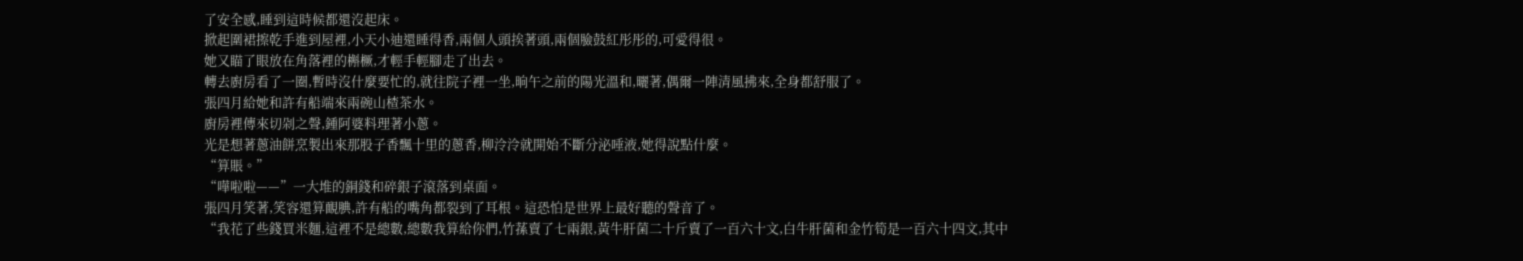了安全感,睡到這時候都還沒起床。
掀起圍裙擦乾手進到屋裡,小天小迪還睡得香,兩個人頭挨著頭,兩個臉鼓紅彤彤的,可愛得很。
她又瞄了眼放在角落裡的槲橛,才輕手輕腳走了出去。
轉去廚房看了一圈,暫時沒什麼要忙的,就往院子裡一坐,晌午之前的陽光溫和,曬著,偶爾一陣清風拂來,全身都舒服了。
張四月給她和許有船端來兩碗山楂茶水。
廚房裡傳來切剁之聲,鍾阿婆料理著小蔥。
光是想著蔥油餅烹製出來那股子香飄十里的蔥香,柳泠泠就開始不斷分泌唾液,她得說點什麼。
“算賬。”
“嘩啦啦——”一大堆的銅錢和碎銀子滾落到桌面。
張四月笑著,笑容還算靦腆,許有船的嘴角都裂到了耳根。這恐怕是世界上最好聽的聲音了。
“我花了些錢買米麵,這裡不是總數,總數我算給你們,竹蓀賣了七兩銀,黃牛肝菌二十斤賣了一百六十文,白牛肝菌和金竹筍是一百六十四文,其中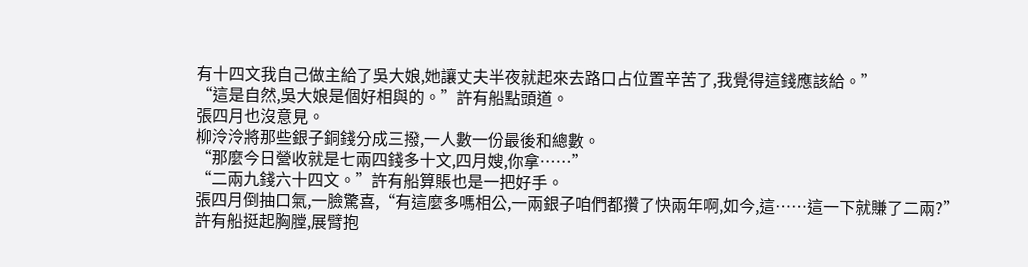有十四文我自己做主給了吳大娘,她讓丈夫半夜就起來去路口占位置辛苦了,我覺得這錢應該給。”
“這是自然,吳大娘是個好相與的。”許有船點頭道。
張四月也沒意見。
柳泠泠將那些銀子銅錢分成三撥,一人數一份最後和總數。
“那麼今日營收就是七兩四錢多十文,四月嫂,你拿……”
“二兩九錢六十四文。”許有船算賬也是一把好手。
張四月倒抽口氣,一臉驚喜,“有這麼多嗎相公,一兩銀子咱們都攢了快兩年啊,如今,這……這一下就賺了二兩?”
許有船挺起胸膛,展臂抱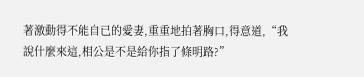著激動得不能自已的愛妻,重重地拍著胸口,得意道,“我說什麼來這,相公是不是給你指了條明路?”